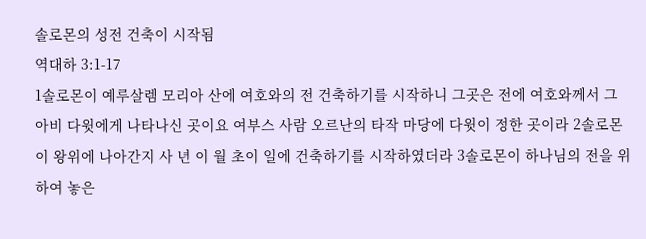솔로몬의 성전 건축이 시작됨
역대하 3:1-17
1솔로몬이 예루살렘 모리아 산에 여호와의 전 건축하기를 시작하니 그곳은 전에 여호와께서 그 아비 다윗에게 나타나신 곳이요 여부스 사람 오르난의 타작 마당에 다윗이 정한 곳이라 2솔로몬이 왕위에 나아간지 사 년 이 월 초이 일에 건축하기를 시작하였더라 3솔로몬이 하나님의 전을 위하여 놓은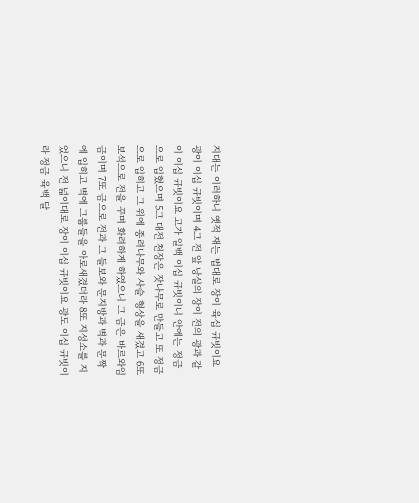지대는 이러하니 옛적 재는 법대로 장이 육십 규빗이요 광이 이십 규빗이며 4그 전 앞 낭실의 장이 전의 광과 같이 이십 규빗이요 고가 일백 이십 규빗이니 안에는 정금으로 입혔으며 5그 대전 천장은 잣나무로 만들고 또 정금으로 입히고 그 위에 종려나무와 사슬 형상을 새겼고 6또 보석으로 전을 꾸며 화려하게 하였으니 그 금은 바르와임 금이며 7또 금으로 전과 그 들보와 문지방과 벽과 문짝에 입히고 벽에 그룹들을 아로새겼더라 8또 지성소를 지었으니 전 넓이대로 장이 이십 규빗이요 광도 이십 규빗이라 정금 육백 달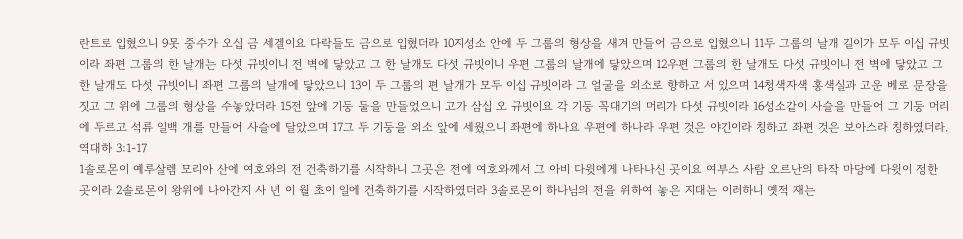란트로 입혔으니 9못 중수가 오십 금 세겔이요 다락들도 금으로 입혔더라 10지성소 안에 두 그룹의 형상을 새겨 만들어 금으로 입혔으니 11두 그룹의 날개 길이가 모두 이십 규빗이라 좌편 그룹의 한 날개는 다섯 규빗이니 전 벽에 닿았고 그 한 날개도 다섯 규빗이니 우편 그룹의 날개에 닿았으며 12우편 그룹의 한 날개도 다섯 규빗이니 전 벽에 닿았고 그 한 날개도 다섯 규빗이니 좌편 그룹의 날개에 닿았으니 13이 두 그룹의 편 날개가 모두 이십 규빗이라 그 얼굴을 외소로 향하고 서 있으며 14청색자색 홍색실과 고운 베로 문장을 짓고 그 위에 그룹의 형상을 수놓았더라 15전 앞에 기둥 둘을 만들었으니 고가 삼십 오 규빗이요 각 기둥 꼭대기의 머리가 다섯 규빗이라 16성소같이 사슬을 만들어 그 기둥 머리에 두르고 석류 일백 개를 만들어 사슬에 달았으며 17그 두 기둥을 외소 앞에 세웠으니 좌편에 하나요 우편에 하나라 우편 것은 야긴이라 칭하고 좌편 것은 보아스라 칭하였더라.
역대하 3:1-17
1솔로몬이 예루살렘 모리아 산에 여호와의 전 건축하기를 시작하니 그곳은 전에 여호와께서 그 아비 다윗에게 나타나신 곳이요 여부스 사람 오르난의 타작 마당에 다윗이 정한 곳이라 2솔로몬이 왕위에 나아간지 사 년 이 월 초이 일에 건축하기를 시작하였더라 3솔로몬이 하나님의 전을 위하여 놓은 지대는 이러하니 옛적 재는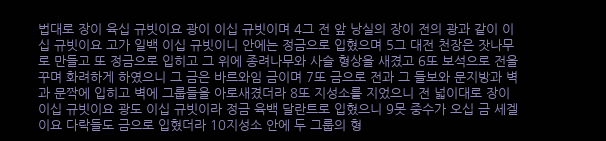법대로 장이 육십 규빗이요 광이 이십 규빗이며 4그 전 앞 낭실의 장이 전의 광과 같이 이십 규빗이요 고가 일백 이십 규빗이니 안에는 정금으로 입혔으며 5그 대전 천장은 잣나무로 만들고 또 정금으로 입히고 그 위에 종려나무와 사슬 형상을 새겼고 6또 보석으로 전을 꾸며 화려하게 하였으니 그 금은 바르와임 금이며 7또 금으로 전과 그 들보와 문지방과 벽과 문짝에 입히고 벽에 그룹들을 아로새겼더라 8또 지성소를 지었으니 전 넓이대로 장이 이십 규빗이요 광도 이십 규빗이라 정금 육백 달란트로 입혔으니 9못 중수가 오십 금 세겔이요 다락들도 금으로 입혔더라 10지성소 안에 두 그룹의 형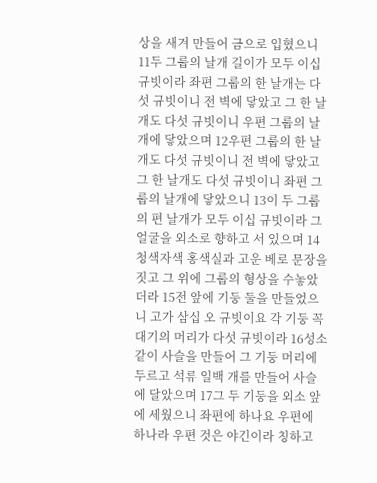상을 새겨 만들어 금으로 입혔으니 11두 그룹의 날개 길이가 모두 이십 규빗이라 좌편 그룹의 한 날개는 다섯 규빗이니 전 벽에 닿았고 그 한 날개도 다섯 규빗이니 우편 그룹의 날개에 닿았으며 12우편 그룹의 한 날개도 다섯 규빗이니 전 벽에 닿았고 그 한 날개도 다섯 규빗이니 좌편 그룹의 날개에 닿았으니 13이 두 그룹의 편 날개가 모두 이십 규빗이라 그 얼굴을 외소로 향하고 서 있으며 14청색자색 홍색실과 고운 베로 문장을 짓고 그 위에 그룹의 형상을 수놓았더라 15전 앞에 기둥 둘을 만들었으니 고가 삼십 오 규빗이요 각 기둥 꼭대기의 머리가 다섯 규빗이라 16성소같이 사슬을 만들어 그 기둥 머리에 두르고 석류 일백 개를 만들어 사슬에 달았으며 17그 두 기둥을 외소 앞에 세웠으니 좌편에 하나요 우편에 하나라 우편 것은 야긴이라 칭하고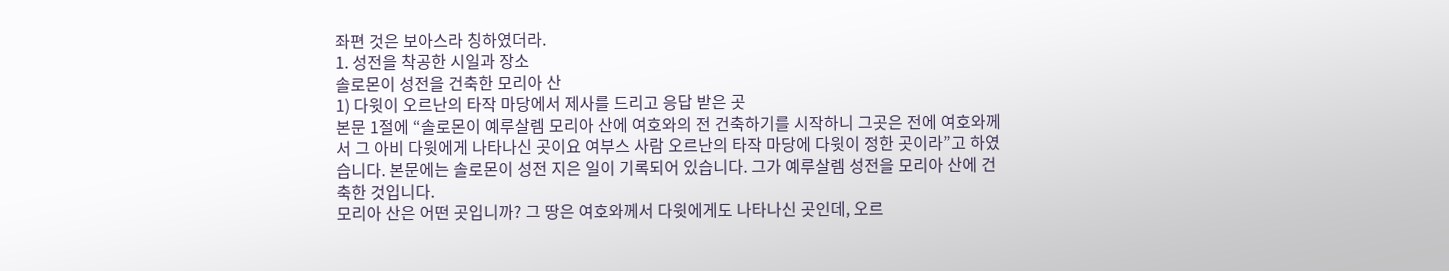좌편 것은 보아스라 칭하였더라.
1. 성전을 착공한 시일과 장소
솔로몬이 성전을 건축한 모리아 산
1) 다윗이 오르난의 타작 마당에서 제사를 드리고 응답 받은 곳
본문 1절에 “솔로몬이 예루살렘 모리아 산에 여호와의 전 건축하기를 시작하니 그곳은 전에 여호와께서 그 아비 다윗에게 나타나신 곳이요 여부스 사람 오르난의 타작 마당에 다윗이 정한 곳이라”고 하였습니다. 본문에는 솔로몬이 성전 지은 일이 기록되어 있습니다. 그가 예루살렘 성전을 모리아 산에 건축한 것입니다.
모리아 산은 어떤 곳입니까? 그 땅은 여호와께서 다윗에게도 나타나신 곳인데, 오르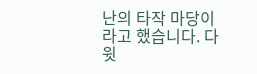난의 타작 마당이라고 했습니다. 다윗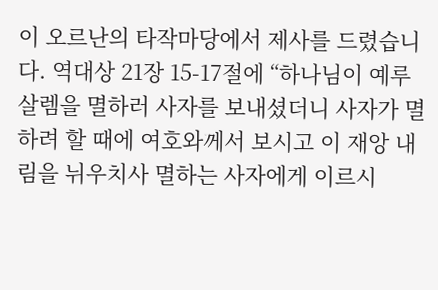이 오르난의 타작마당에서 제사를 드렸습니다. 역대상 21장 15-17절에 “하나님이 예루살렘을 멸하러 사자를 보내셨더니 사자가 멸하려 할 때에 여호와께서 보시고 이 재앙 내림을 뉘우치사 멸하는 사자에게 이르시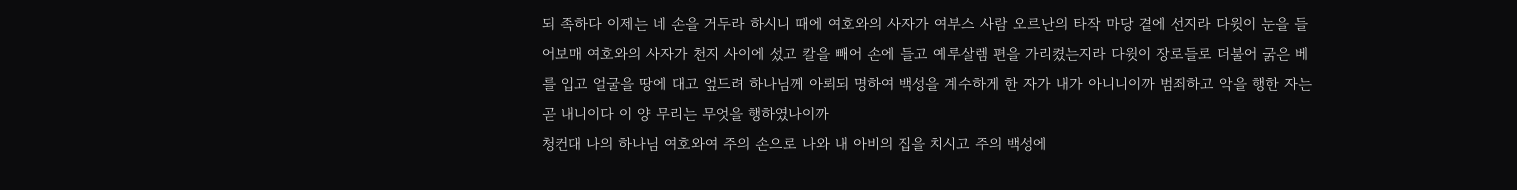되 족하다 이제는 네 손을 거두라 하시니 때에 여호와의 사자가 여부스 사람 오르난의 타작 마당 곁에 선지라 다윗이 눈을 들어보매 여호와의 사자가 천지 사이에 섰고 칼을 빼어 손에 들고 예루살렘 편을 가리켰는지라 다윗이 장로들로 더불어 굵은 베를 입고 얼굴을 땅에 대고 엎드려 하나님께 아뢰되 명하여 백성을 계수하게 한 자가 내가 아니니이까 범죄하고 악을 행한 자는 곧 내니이다 이 양 무리는 무엇을 행하였나이까
청컨대 나의 하나님 여호와여 주의 손으로 나와 내 아비의 집을 치시고 주의 백성에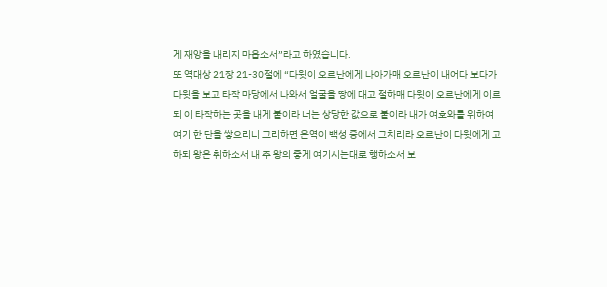게 재앙을 내리지 마옵소서”라고 하였습니다.
또 역대상 21장 21-30절에 “다윗이 오르난에게 나아가매 오르난이 내어다 보다가 다윗을 보고 타작 마당에서 나와서 얼굴을 땅에 대고 절하매 다윗이 오르난에게 이르되 이 타작하는 곳을 내게 붙이라 너는 상당한 값으로 붙이라 내가 여호와를 위하여 여기 한 단을 쌓으리니 그리하면 온역이 백성 중에서 그치리라 오르난이 다윗에게 고하되 왕은 취하소서 내 주 왕의 좋게 여기시는대로 행하소서 보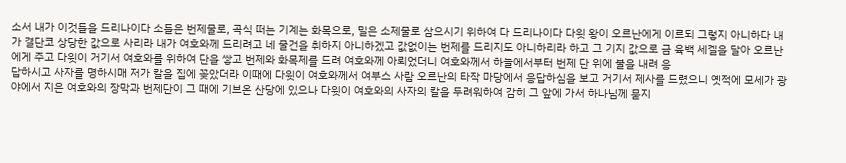소서 내가 이것들을 드리나이다 소들은 번제물로, 곡식 떠는 기계는 화목으로, 밀은 소제물로 삼으시기 위하여 다 드리나이다 다윗 왕이 오르난에게 이르되 그렇지 아니하다 내가 결단코 상당한 값으로 사리라 내가 여호와께 드리려고 네 물건을 취하지 아니하겠고 값없이는 번제를 드리지도 아니하리라 하고 그 기지 값으로 금 육백 세겔을 달아 오르난에게 주고 다윗이 거기서 여호와를 위하여 단을 쌓고 번제와 화목제를 드려 여호와께 아뢰었더니 여호와께서 하늘에서부터 번제 단 위에 불을 내려 응
답하시고 사자를 명하시매 저가 칼을 집에 꽂았더라 이때에 다윗이 여호와께서 여부스 사람 오르난의 타작 마당에서 응답하심을 보고 거기서 제사를 드렸으니 옛적에 모세가 광야에서 지은 여호와의 장막과 번제단이 그 때에 기브온 산당에 있으나 다윗이 여호와의 사자의 칼을 두려워하여 감히 그 앞에 가서 하나님께 묻지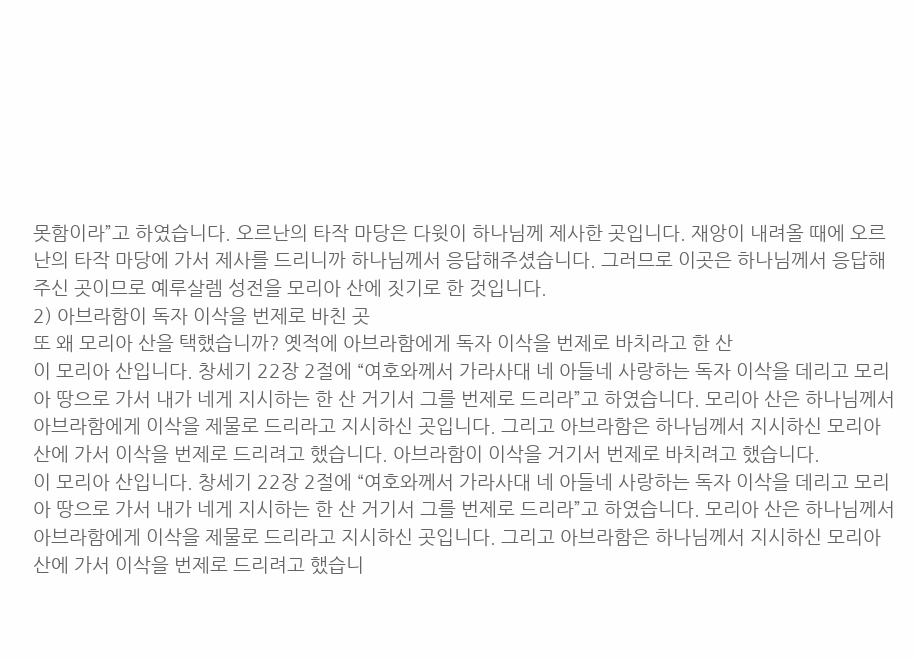못함이라”고 하였습니다. 오르난의 타작 마당은 다윗이 하나님께 제사한 곳입니다. 재앙이 내려올 때에 오르난의 타작 마당에 가서 제사를 드리니까 하나님께서 응답해주셨습니다. 그러므로 이곳은 하나님께서 응답해주신 곳이므로 예루살렘 성전을 모리아 산에 짓기로 한 것입니다.
2) 아브라함이 독자 이삭을 번제로 바친 곳
또 왜 모리아 산을 택했습니까? 옛적에 아브라함에게 독자 이삭을 번제로 바치라고 한 산
이 모리아 산입니다. 창세기 22장 2절에 “여호와께서 가라사대 네 아들네 사랑하는 독자 이삭을 데리고 모리아 땅으로 가서 내가 네게 지시하는 한 산 거기서 그를 번제로 드리라”고 하였습니다. 모리아 산은 하나님께서 아브라함에게 이삭을 제물로 드리라고 지시하신 곳입니다. 그리고 아브라함은 하나님께서 지시하신 모리아 산에 가서 이삭을 번제로 드리려고 했습니다. 아브라함이 이삭을 거기서 번제로 바치려고 했습니다.
이 모리아 산입니다. 창세기 22장 2절에 “여호와께서 가라사대 네 아들네 사랑하는 독자 이삭을 데리고 모리아 땅으로 가서 내가 네게 지시하는 한 산 거기서 그를 번제로 드리라”고 하였습니다. 모리아 산은 하나님께서 아브라함에게 이삭을 제물로 드리라고 지시하신 곳입니다. 그리고 아브라함은 하나님께서 지시하신 모리아 산에 가서 이삭을 번제로 드리려고 했습니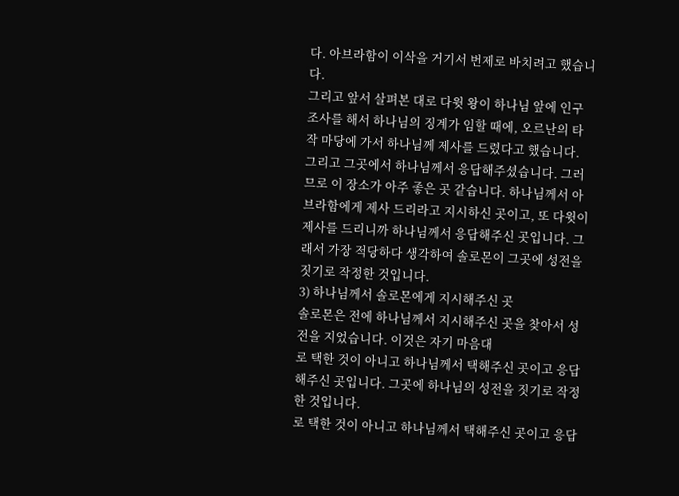다. 아브라함이 이삭을 거기서 번제로 바치려고 했습니다.
그리고 앞서 살펴본 대로 다윗 왕이 하나님 앞에 인구 조사를 해서 하나님의 징계가 임할 때에, 오르난의 타작 마당에 가서 하나님께 제사를 드렸다고 했습니다. 그리고 그곳에서 하나님께서 응답해주셨습니다. 그러므로 이 장소가 아주 좋은 곳 같습니다. 하나님께서 아브라함에게 제사 드리라고 지시하신 곳이고, 또 다윗이 제사를 드리니까 하나님께서 응답해주신 곳입니다. 그래서 가장 적당하다 생각하여 솔로몬이 그곳에 성전을 짓기로 작정한 것입니다.
3) 하나님께서 솔로몬에게 지시해주신 곳
솔로몬은 전에 하나님께서 지시해주신 곳을 찾아서 성전을 지었습니다. 이것은 자기 마음대
로 택한 것이 아니고 하나님께서 택해주신 곳이고 응답해주신 곳입니다. 그곳에 하나님의 성전을 짓기로 작정한 것입니다.
로 택한 것이 아니고 하나님께서 택해주신 곳이고 응답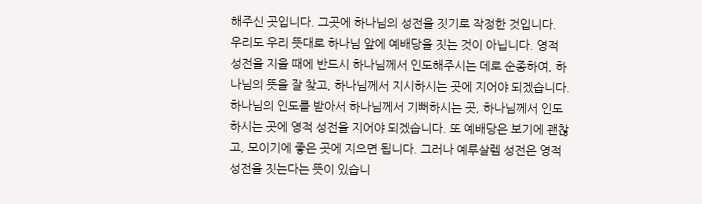해주신 곳입니다. 그곳에 하나님의 성전을 짓기로 작정한 것입니다.
우리도 우리 뜻대로 하나님 앞에 예배당을 짓는 것이 아닙니다. 영적 성전을 지을 때에 반드시 하나님께서 인도해주시는 데로 순종하여, 하나님의 뜻을 잘 찾고, 하나님께서 지시하시는 곳에 지어야 되겠습니다. 하나님의 인도를 받아서 하나님께서 기뻐하시는 곳, 하나님께서 인도 하시는 곳에 영적 성전을 지어야 되겠습니다. 또 예배당은 보기에 괜찮고, 모이기에 좋은 곳에 지으면 됩니다. 그러나 예루살렘 성전은 영적 성전을 짓는다는 뜻이 있습니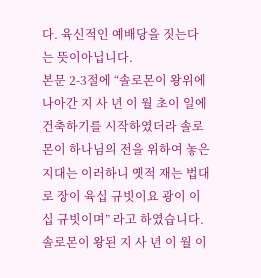다. 육신적인 예배당을 짓는다는 뜻이아닙니다.
본문 2-3절에 “솔로몬이 왕위에 나아간 지 사 년 이 월 초이 일에 건축하기를 시작하였더라 솔로몬이 하나님의 전을 위하여 놓은 지대는 이러하니 옛적 재는 법대로 장이 육십 규빗이요 광이 이십 규빗이며” 라고 하였습니다. 솔로몬이 왕된 지 사 년 이 월 이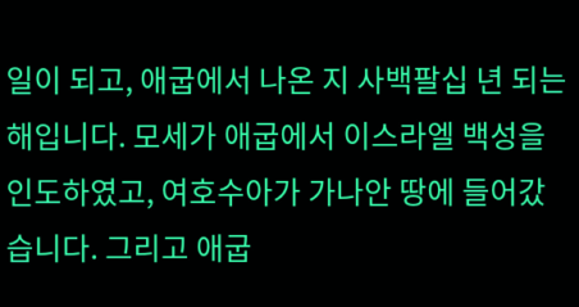일이 되고, 애굽에서 나온 지 사백팔십 년 되는 해입니다. 모세가 애굽에서 이스라엘 백성을 인도하였고, 여호수아가 가나안 땅에 들어갔습니다. 그리고 애굽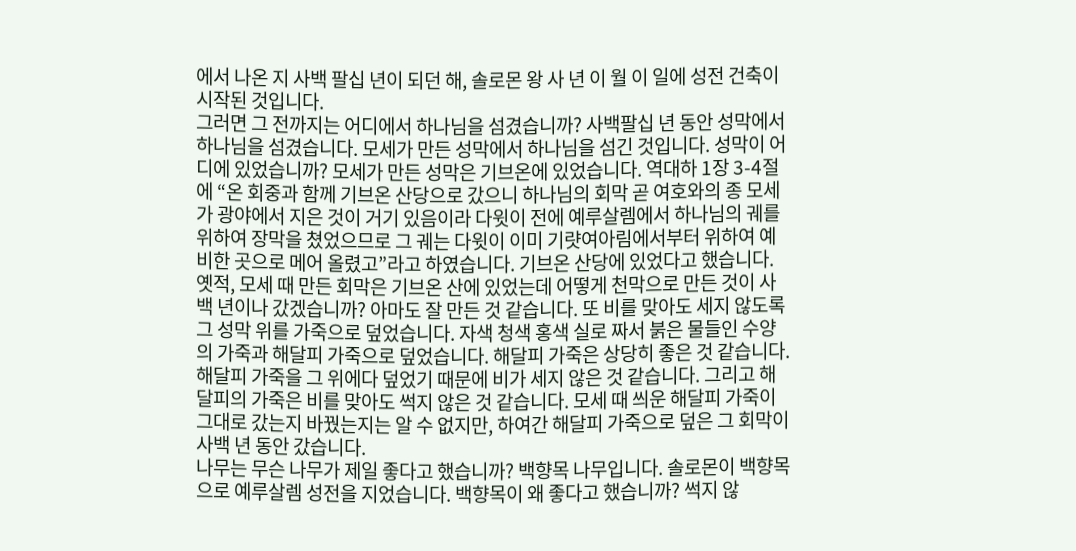에서 나온 지 사백 팔십 년이 되던 해, 솔로몬 왕 사 년 이 월 이 일에 성전 건축이 시작된 것입니다.
그러면 그 전까지는 어디에서 하나님을 섬겼습니까? 사백팔십 년 동안 성막에서 하나님을 섬겼습니다. 모세가 만든 성막에서 하나님을 섬긴 것입니다. 성막이 어디에 있었습니까? 모세가 만든 성막은 기브온에 있었습니다. 역대하 1장 3-4절에 “온 회중과 함께 기브온 산당으로 갔으니 하나님의 회막 곧 여호와의 종 모세가 광야에서 지은 것이 거기 있음이라 다윗이 전에 예루살렘에서 하나님의 궤를 위하여 장막을 쳤었으므로 그 궤는 다윗이 이미 기럇여아림에서부터 위하여 예비한 곳으로 메어 올렸고”라고 하였습니다. 기브온 산당에 있었다고 했습니다. 옛적, 모세 때 만든 회막은 기브온 산에 있었는데 어떻게 천막으로 만든 것이 사백 년이나 갔겠습니까? 아마도 잘 만든 것 같습니다. 또 비를 맞아도 세지 않도록 그 성막 위를 가죽으로 덮었습니다. 자색 청색 홍색 실로 짜서 붉은 물들인 수양의 가죽과 해달피 가죽으로 덮었습니다. 해달피 가죽은 상당히 좋은 것 같습니다. 해달피 가죽을 그 위에다 덮었기 때문에 비가 세지 않은 것 같습니다. 그리고 해달피의 가죽은 비를 맞아도 썩지 않은 것 같습니다. 모세 때 씌운 해달피 가죽이 그대로 갔는지 바꿨는지는 알 수 없지만, 하여간 해달피 가죽으로 덮은 그 회막이 사백 년 동안 갔습니다.
나무는 무슨 나무가 제일 좋다고 했습니까? 백향목 나무입니다. 솔로몬이 백향목으로 예루살렘 성전을 지었습니다. 백향목이 왜 좋다고 했습니까? 썩지 않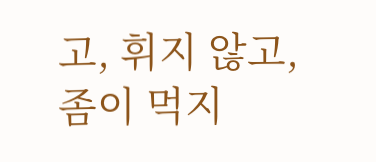고, 휘지 않고, 좀이 먹지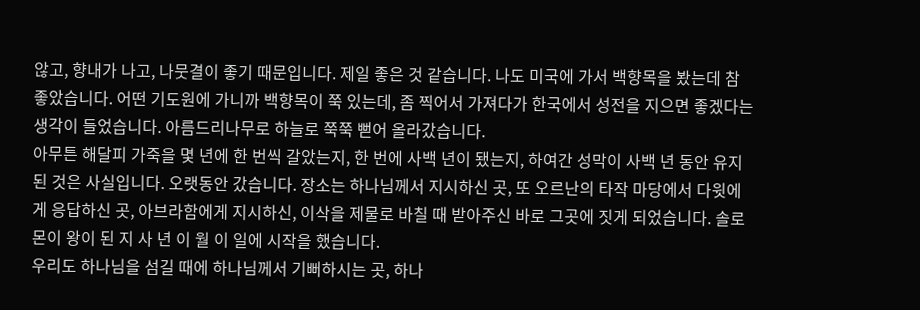않고, 향내가 나고, 나뭇결이 좋기 때문입니다. 제일 좋은 것 같습니다. 나도 미국에 가서 백향목을 봤는데 참 좋았습니다. 어떤 기도원에 가니까 백향목이 쭉 있는데, 좀 찍어서 가져다가 한국에서 성전을 지으면 좋겠다는 생각이 들었습니다. 아름드리나무로 하늘로 쭉쭉 뻗어 올라갔습니다.
아무튼 해달피 가죽을 몇 년에 한 번씩 갈았는지, 한 번에 사백 년이 됐는지, 하여간 성막이 사백 년 동안 유지된 것은 사실입니다. 오랫동안 갔습니다. 장소는 하나님께서 지시하신 곳, 또 오르난의 타작 마당에서 다윗에게 응답하신 곳, 아브라함에게 지시하신, 이삭을 제물로 바칠 때 받아주신 바로 그곳에 짓게 되었습니다. 솔로몬이 왕이 된 지 사 년 이 월 이 일에 시작을 했습니다.
우리도 하나님을 섬길 때에 하나님께서 기뻐하시는 곳, 하나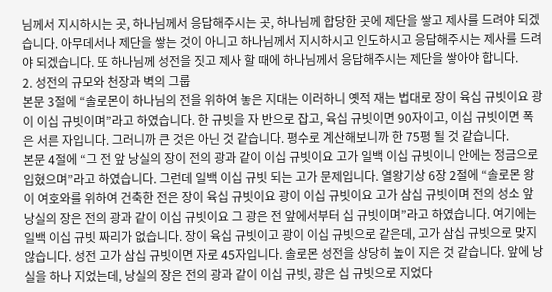님께서 지시하시는 곳, 하나님께서 응답해주시는 곳, 하나님께 합당한 곳에 제단을 쌓고 제사를 드려야 되겠습니다. 아무데서나 제단을 쌓는 것이 아니고 하나님께서 지시하시고 인도하시고 응답해주시는 제사를 드려야 되겠습니다. 또 하나님께 성전을 짓고 제사 할 때에 하나님께서 응답해주시는 제단을 쌓아야 합니다.
2. 성전의 규모와 천장과 벽의 그룹
본문 3절에 “솔로몬이 하나님의 전을 위하여 놓은 지대는 이러하니 옛적 재는 법대로 장이 육십 규빗이요 광이 이십 규빗이며”라고 하였습니다. 한 규빗을 자 반으로 잡고, 육십 규빗이면 90자이고, 이십 규빗이면 폭은 서른 자입니다. 그러니까 큰 것은 아닌 것 같습니다. 평수로 계산해보니까 한 75평 될 것 같습니다.
본문 4절에 “그 전 앞 낭실의 장이 전의 광과 같이 이십 규빗이요 고가 일백 이십 규빗이니 안에는 정금으로 입혔으며”라고 하였습니다. 그런데 일백 이십 규빗 되는 고가 문제입니다. 열왕기상 6장 2절에 “솔로몬 왕이 여호와를 위하여 건축한 전은 장이 육십 규빗이요 광이 이십 규빗이요 고가 삼십 규빗이며 전의 성소 앞 낭실의 장은 전의 광과 같이 이십 규빗이요 그 광은 전 앞에서부터 십 규빗이며”라고 하였습니다. 여기에는 일백 이십 규빗 짜리가 없습니다. 장이 육십 규빗이고 광이 이십 규빗으로 같은데, 고가 삼십 규빗으로 맞지 않습니다. 성전 고가 삼십 규빗이면 자로 45자입니다. 솔로몬 성전을 상당히 높이 지은 것 같습니다. 앞에 낭실을 하나 지었는데, 낭실의 장은 전의 광과 같이 이십 규빗, 광은 십 규빗으로 지었다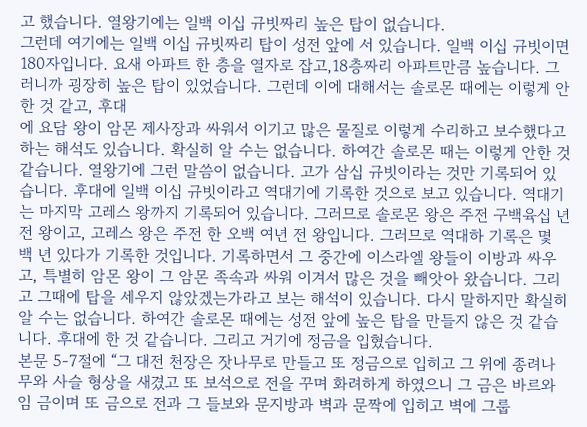고 했습니다. 열왕기에는 일백 이십 규빗짜리 높은 탑이 없습니다.
그런데 여기에는 일백 이십 규빗짜리 탑이 성전 앞에 서 있습니다. 일백 이십 규빗이면 180자입니다. 요새 아파트 한 층을 열자로 잡고,18층짜리 아파트만큼 높습니다. 그러니까 굉장히 높은 탑이 있었습니다. 그런데 이에 대해서는 솔로몬 때에는 이렇게 안 한 것 같고, 후대
에 요담 왕이 암몬 제사장과 싸워서 이기고 많은 물질로 이렇게 수리하고 보수했다고 하는 해석도 있습니다. 확실히 알 수는 없습니다. 하여간 솔로몬 때는 이렇게 안한 것 같습니다. 열왕기에 그런 말씀이 없습니다. 고가 삼십 규빗이라는 것만 기록되어 있습니다. 후대에 일백 이십 규빗이라고 역대기에 기록한 것으로 보고 있습니다. 역대기는 마지막 고레스 왕까지 기록되어 있습니다. 그러므로 솔로몬 왕은 주전 구백육십 년 전 왕이고, 고레스 왕은 주전 한 오백 여년 전 왕입니다. 그러므로 역대하 기록은 몇 백 년 있다가 기록한 것입니다. 기록하면서 그 중간에 이스라엘 왕들이 이방과 싸우고, 특별히 암몬 왕이 그 암몬 족속과 싸워 이겨서 많은 것을 빼앗아 왔습니다. 그리고 그때에 탑을 세우지 않았겠는가라고 보는 해석이 있습니다. 다시 말하지만 확실히 알 수는 없습니다. 하여간 솔로몬 때에는 성전 앞에 높은 탑을 만들지 않은 것 같습니다. 후대에 한 것 같습니다. 그리고 거기에 정금을 입혔습니다.
본문 5-7절에 “그 대전 천장은 잣나무로 만들고 또 정금으로 입히고 그 위에 종려나무와 사슬 형상을 새겼고 또 보석으로 전을 꾸며 화려하게 하였으니 그 금은 바르와임 금이며 또 금으로 전과 그 들보와 문지방과 벽과 문짝에 입히고 벽에 그룹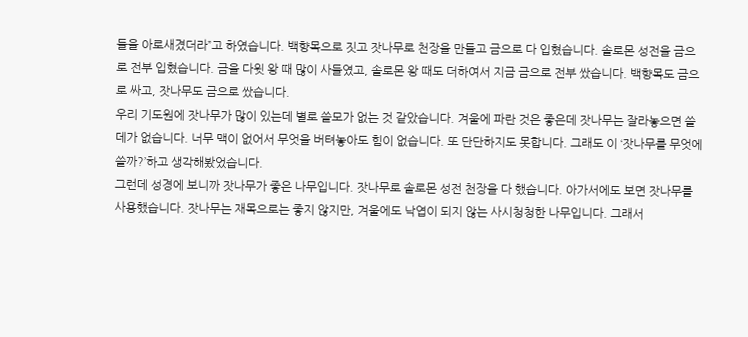들을 아로새겼더라”고 하였습니다. 백향목으로 짓고 잣나무로 천장을 만들고 금으로 다 입혔습니다. 솔로몬 성전을 금으로 전부 입혔습니다. 금을 다윗 왕 때 많이 사들였고, 솔로몬 왕 때도 더하여서 지금 금으로 전부 쌌습니다. 백향목도 금으로 싸고, 잣나무도 금으로 쌌습니다.
우리 기도원에 잣나무가 많이 있는데 별로 쓸모가 없는 것 같았습니다. 겨울에 파란 것은 좋은데 잣나무는 잘라놓으면 쓸데가 없습니다. 너무 맥이 없어서 무엇을 버텨놓아도 힘이 없습니다. 또 단단하지도 못합니다. 그래도 이 ‘잣나무를 무엇에 쓸까?’하고 생각해봤었습니다.
그런데 성경에 보니까 잣나무가 좋은 나무입니다. 잣나무로 솔로몬 성전 천장을 다 했습니다. 아가서에도 보면 잣나무를 사용했습니다. 잣나무는 재목으로는 좋지 않지만, 겨울에도 낙엽이 되지 않는 사시청청한 나무입니다. 그래서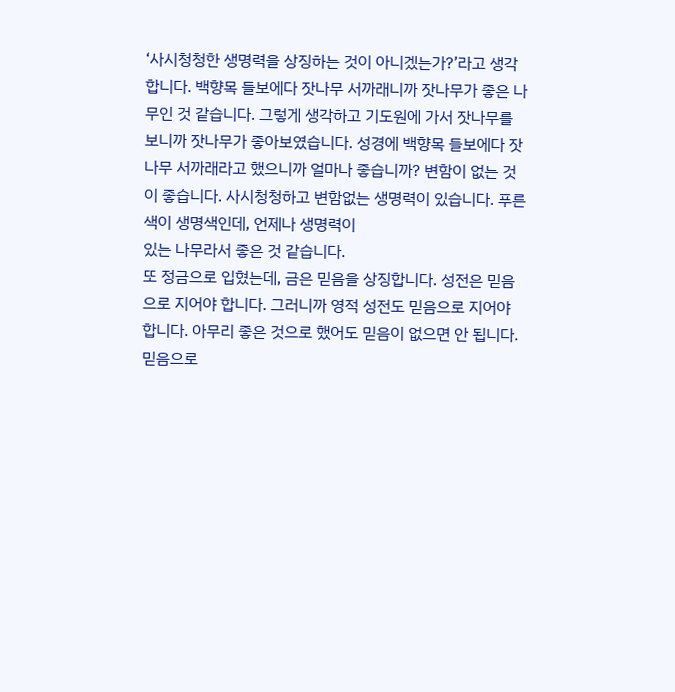‘사시청청한 생명력을 상징하는 것이 아니겠는가?’라고 생각합니다. 백향목 들보에다 잣나무 서까래니까 잣나무가 좋은 나무인 것 같습니다. 그렇게 생각하고 기도원에 가서 잣나무를 보니까 잣나무가 좋아보였습니다. 성경에 백향목 들보에다 잣나무 서까래라고 했으니까 얼마나 좋습니까? 변함이 없는 것이 좋습니다. 사시청청하고 변함없는 생명력이 있습니다. 푸른색이 생명색인데, 언제나 생명력이
있는 나무라서 좋은 것 같습니다.
또 정금으로 입혔는데, 금은 믿음을 상징합니다. 성전은 믿음으로 지어야 합니다. 그러니까 영적 성전도 믿음으로 지어야 합니다. 아무리 좋은 것으로 했어도 믿음이 없으면 안 됩니다. 믿음으로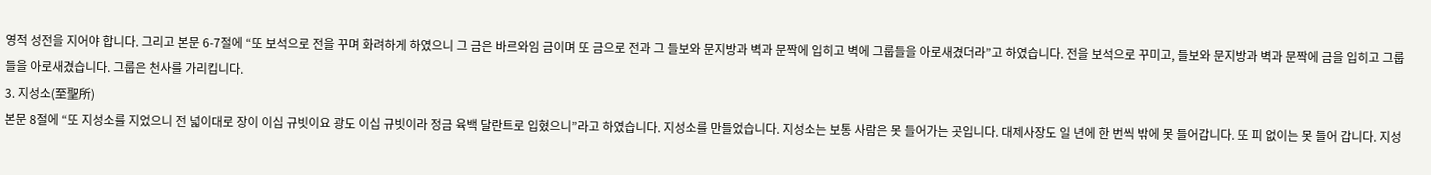영적 성전을 지어야 합니다. 그리고 본문 6-7절에 “또 보석으로 전을 꾸며 화려하게 하였으니 그 금은 바르와임 금이며 또 금으로 전과 그 들보와 문지방과 벽과 문짝에 입히고 벽에 그룹들을 아로새겼더라”고 하였습니다. 전을 보석으로 꾸미고, 들보와 문지방과 벽과 문짝에 금을 입히고 그룹들을 아로새겼습니다. 그룹은 천사를 가리킵니다.
3. 지성소(至聖所)
본문 8절에 “또 지성소를 지었으니 전 넓이대로 장이 이십 규빗이요 광도 이십 규빗이라 정금 육백 달란트로 입혔으니”라고 하였습니다. 지성소를 만들었습니다. 지성소는 보통 사람은 못 들어가는 곳입니다. 대제사장도 일 년에 한 번씩 밖에 못 들어갑니다. 또 피 없이는 못 들어 갑니다. 지성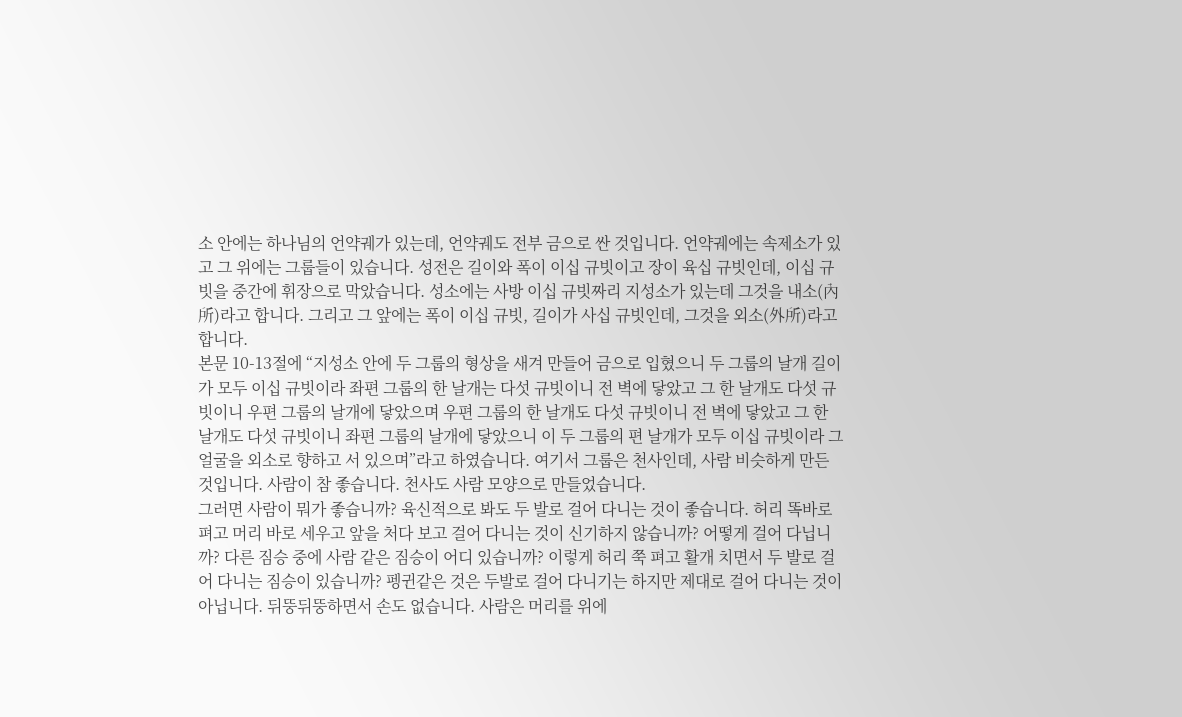소 안에는 하나님의 언약궤가 있는데, 언약궤도 전부 금으로 싼 것입니다. 언약궤에는 속제소가 있고 그 위에는 그룹들이 있습니다. 성전은 길이와 폭이 이십 규빗이고 장이 육십 규빗인데, 이십 규빗을 중간에 휘장으로 막았습니다. 성소에는 사방 이십 규빗짜리 지성소가 있는데 그것을 내소(內所)라고 합니다. 그리고 그 앞에는 폭이 이십 규빗, 길이가 사십 규빗인데, 그것을 외소(外所)라고 합니다.
본문 10-13절에 “지성소 안에 두 그룹의 형상을 새겨 만들어 금으로 입혔으니 두 그룹의 날개 길이가 모두 이십 규빗이라 좌편 그룹의 한 날개는 다섯 규빗이니 전 벽에 닿았고 그 한 날개도 다섯 규빗이니 우편 그룹의 날개에 닿았으며 우편 그룹의 한 날개도 다섯 규빗이니 전 벽에 닿았고 그 한 날개도 다섯 규빗이니 좌편 그룹의 날개에 닿았으니 이 두 그룹의 편 날개가 모두 이십 규빗이라 그 얼굴을 외소로 향하고 서 있으며”라고 하였습니다. 여기서 그룹은 천사인데, 사람 비슷하게 만든 것입니다. 사람이 참 좋습니다. 천사도 사람 모양으로 만들었습니다.
그러면 사람이 뭐가 좋습니까? 육신적으로 봐도 두 발로 걸어 다니는 것이 좋습니다. 허리 똑바로 펴고 머리 바로 세우고 앞을 처다 보고 걸어 다니는 것이 신기하지 않습니까? 어떻게 걸어 다닙니까? 다른 짐승 중에 사람 같은 짐승이 어디 있습니까? 이렇게 허리 쭉 펴고 활개 치면서 두 발로 걸어 다니는 짐승이 있습니까? 펭귄같은 것은 두발로 걸어 다니기는 하지만 제대로 걸어 다니는 것이 아닙니다. 뒤뚱뒤뚱하면서 손도 없습니다. 사람은 머리를 위에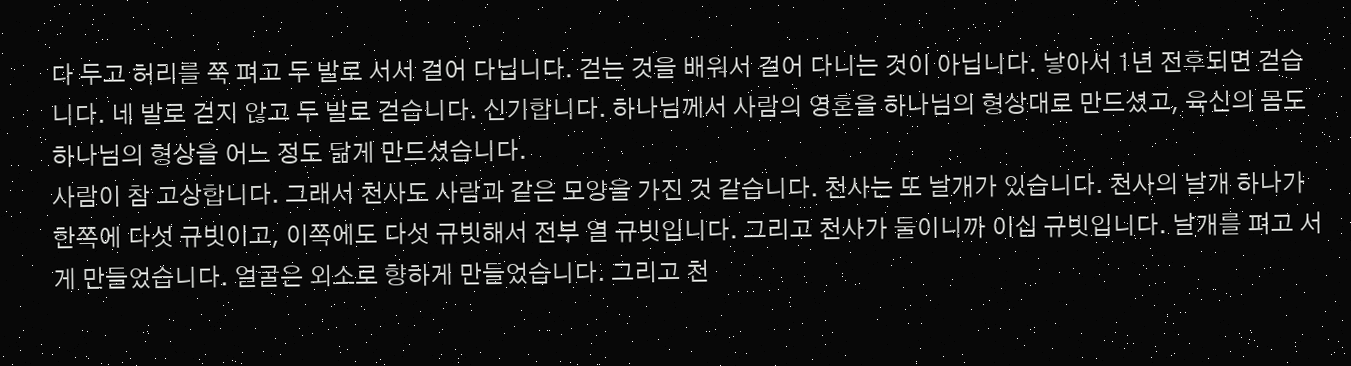다 두고 허리를 쭉 펴고 두 발로 서서 걸어 다닙니다. 걷는 것을 배워서 걸어 다니는 것이 아닙니다. 낳아서 1년 전후되면 걷습니다. 네 발로 걷지 않고 두 발로 걷습니다. 신기합니다. 하나님께서 사람의 영혼을 하나님의 형상대로 만드셨고, 육신의 몸도 하나님의 형상을 어느 정도 닮게 만드셨습니다.
사람이 참 고상합니다. 그래서 천사도 사람과 같은 모양을 가진 것 같습니다. 천사는 또 날개가 있습니다. 천사의 날개 하나가 한쪽에 다섯 규빗이고, 이쪽에도 다섯 규빗해서 전부 열 규빗입니다. 그리고 천사가 둘이니까 이십 규빗입니다. 날개를 펴고 서게 만들었습니다. 얼굴은 외소로 향하게 만들었습니다. 그리고 천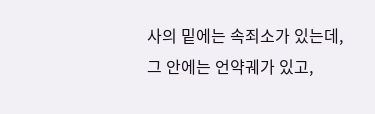사의 밑에는 속죄소가 있는데, 그 안에는 언약궤가 있고,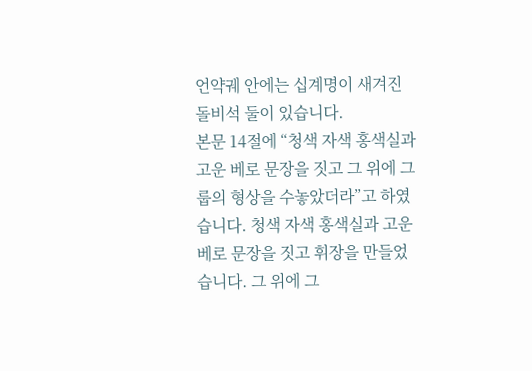언약궤 안에는 십계명이 새겨진 돌비석 둘이 있습니다.
본문 14절에 “청색 자색 홍색실과 고운 베로 문장을 짓고 그 위에 그룹의 형상을 수놓았더라”고 하였습니다. 청색 자색 홍색실과 고운 베로 문장을 짓고 휘장을 만들었습니다. 그 위에 그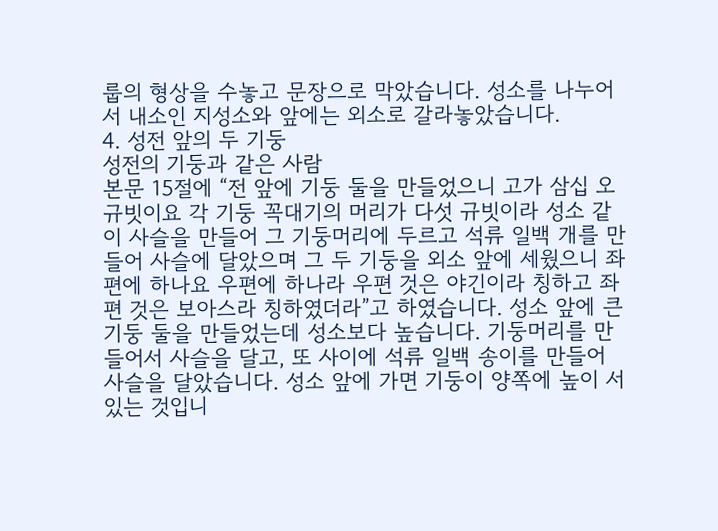룹의 형상을 수놓고 문장으로 막았습니다. 성소를 나누어서 내소인 지성소와 앞에는 외소로 갈라놓았습니다.
4. 성전 앞의 두 기둥
성전의 기둥과 같은 사람
본문 15절에 “전 앞에 기둥 둘을 만들었으니 고가 삼십 오 규빗이요 각 기둥 꼭대기의 머리가 다섯 규빗이라 성소 같이 사슬을 만들어 그 기둥머리에 두르고 석류 일백 개를 만들어 사슬에 달았으며 그 두 기둥을 외소 앞에 세웠으니 좌편에 하나요 우편에 하나라 우편 것은 야긴이라 칭하고 좌편 것은 보아스라 칭하였더라”고 하였습니다. 성소 앞에 큰 기둥 둘을 만들었는데 성소보다 높습니다. 기둥머리를 만들어서 사슬을 달고, 또 사이에 석류 일백 송이를 만들어 사슬을 달았습니다. 성소 앞에 가면 기둥이 양쪽에 높이 서있는 것입니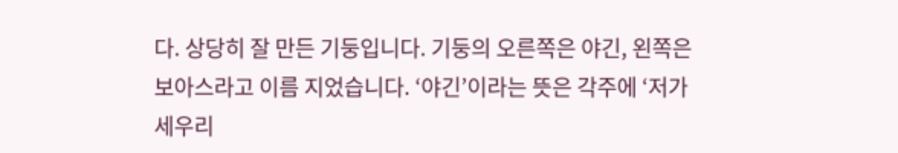다. 상당히 잘 만든 기둥입니다. 기둥의 오른쪽은 야긴, 왼쪽은 보아스라고 이름 지었습니다. ‘야긴’이라는 뜻은 각주에 ‘저가 세우리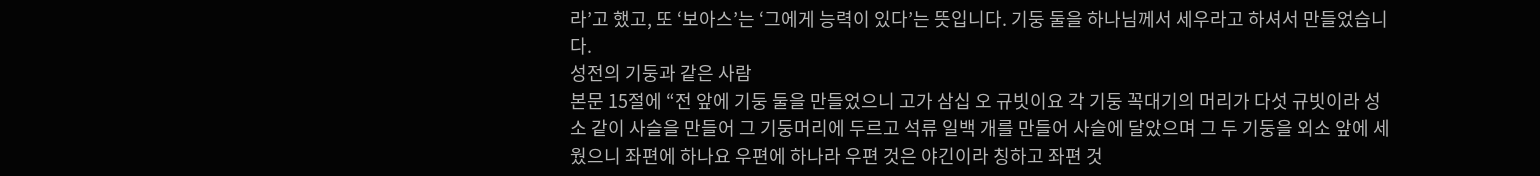라’고 했고, 또 ‘보아스’는 ‘그에게 능력이 있다’는 뜻입니다. 기둥 둘을 하나님께서 세우라고 하셔서 만들었습니다.
성전의 기둥과 같은 사람
본문 15절에 “전 앞에 기둥 둘을 만들었으니 고가 삼십 오 규빗이요 각 기둥 꼭대기의 머리가 다섯 규빗이라 성소 같이 사슬을 만들어 그 기둥머리에 두르고 석류 일백 개를 만들어 사슬에 달았으며 그 두 기둥을 외소 앞에 세웠으니 좌편에 하나요 우편에 하나라 우편 것은 야긴이라 칭하고 좌편 것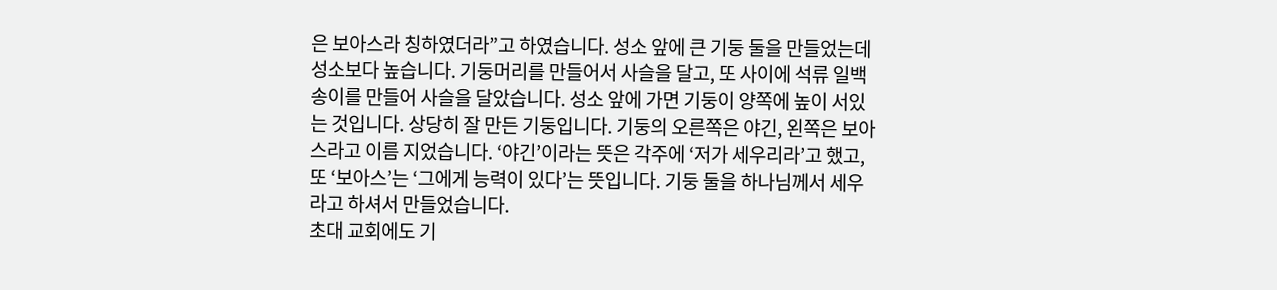은 보아스라 칭하였더라”고 하였습니다. 성소 앞에 큰 기둥 둘을 만들었는데 성소보다 높습니다. 기둥머리를 만들어서 사슬을 달고, 또 사이에 석류 일백 송이를 만들어 사슬을 달았습니다. 성소 앞에 가면 기둥이 양쪽에 높이 서있는 것입니다. 상당히 잘 만든 기둥입니다. 기둥의 오른쪽은 야긴, 왼쪽은 보아스라고 이름 지었습니다. ‘야긴’이라는 뜻은 각주에 ‘저가 세우리라’고 했고, 또 ‘보아스’는 ‘그에게 능력이 있다’는 뜻입니다. 기둥 둘을 하나님께서 세우라고 하셔서 만들었습니다.
초대 교회에도 기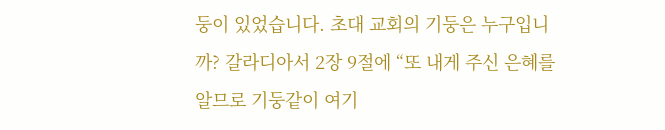둥이 있었습니다. 초대 교회의 기둥은 누구입니까? 갈라디아서 2장 9절에 “또 내게 주신 은혜를 알므로 기둥같이 여기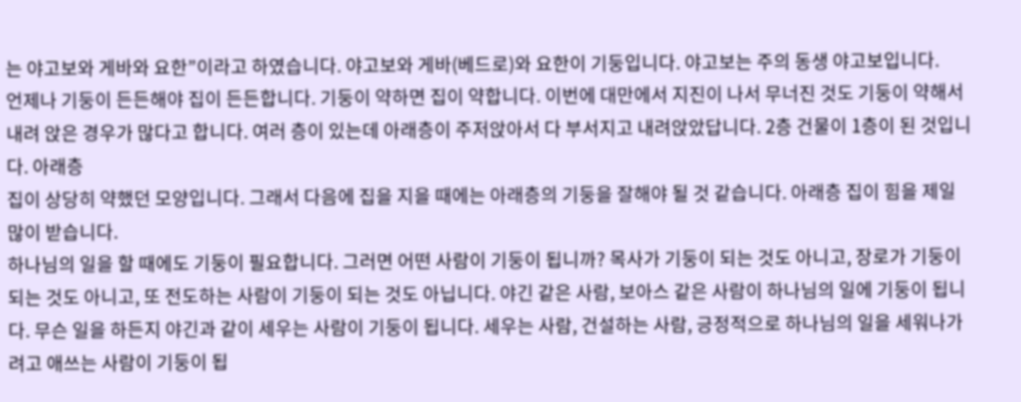는 야고보와 게바와 요한”이라고 하였습니다. 야고보와 게바(베드로)와 요한이 기둥입니다. 야고보는 주의 동생 야고보입니다.
언제나 기둥이 든든해야 집이 든든합니다. 기둥이 약하면 집이 약합니다. 이번에 대만에서 지진이 나서 무너진 것도 기둥이 약해서 내려 앉은 경우가 많다고 합니다. 여러 층이 있는데 아래층이 주저앉아서 다 부서지고 내려앉았답니다. 2층 건물이 1층이 된 것입니다. 아래층
집이 상당히 약했던 모양입니다. 그래서 다음에 집을 지을 때에는 아래층의 기둥을 잘해야 될 것 같습니다. 아래층 집이 힘을 제일 많이 받습니다.
하나님의 일을 할 때에도 기둥이 필요합니다. 그러면 어떤 사람이 기둥이 됩니까? 목사가 기둥이 되는 것도 아니고, 장로가 기둥이 되는 것도 아니고, 또 전도하는 사람이 기둥이 되는 것도 아닙니다. 야긴 같은 사람, 보아스 같은 사람이 하나님의 일에 기둥이 됩니다. 무슨 일을 하든지 야긴과 같이 세우는 사람이 기둥이 됩니다. 세우는 사람, 건설하는 사람, 긍정적으로 하나님의 일을 세워나가려고 애쓰는 사람이 기둥이 됩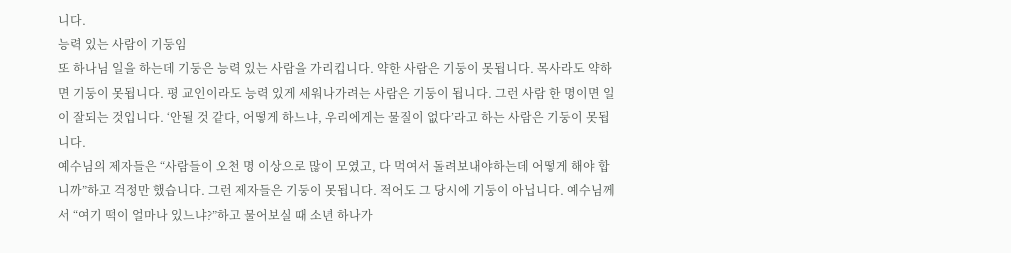니다.
능력 있는 사람이 기둥임
또 하나님 일을 하는데 기둥은 능력 있는 사람을 가리킵니다. 약한 사람은 기둥이 못됩니다. 목사라도 약하면 기둥이 못됩니다. 평 교인이라도 능력 있게 세워나가려는 사람은 기둥이 됩니다. 그런 사람 한 명이면 일이 잘되는 것입니다. ‘안될 것 같다, 어떻게 하느냐, 우리에게는 물질이 없다’라고 하는 사람은 기둥이 못됩니다.
예수님의 제자들은 “사람들이 오천 명 이상으로 많이 모였고, 다 먹여서 돌려보내야하는데 어떻게 해야 합니까”하고 걱정만 했습니다. 그런 제자들은 기둥이 못됩니다. 적어도 그 당시에 기둥이 아닙니다. 예수님께서 “여기 떡이 얼마나 있느냐?”하고 물어보실 때 소년 하나가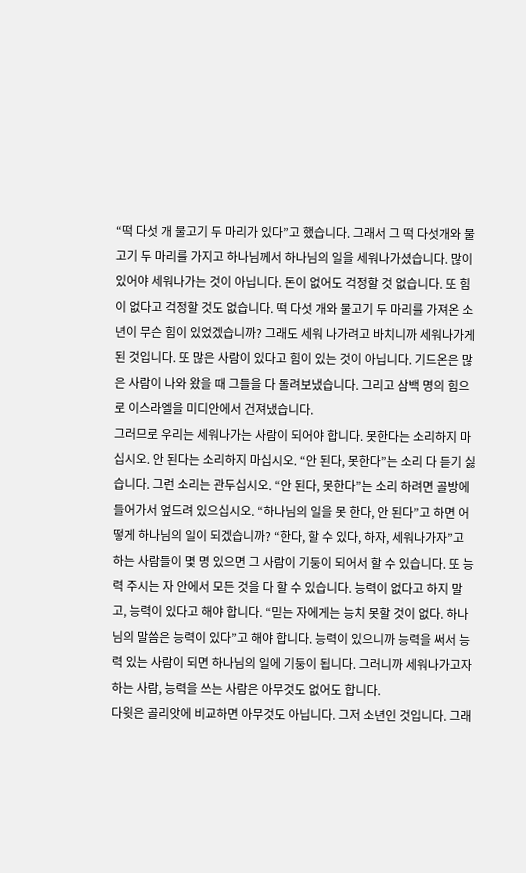“떡 다섯 개 물고기 두 마리가 있다”고 했습니다. 그래서 그 떡 다섯개와 물고기 두 마리를 가지고 하나님께서 하나님의 일을 세워나가셨습니다. 많이 있어야 세워나가는 것이 아닙니다. 돈이 없어도 걱정할 것 없습니다. 또 힘이 없다고 걱정할 것도 없습니다. 떡 다섯 개와 물고기 두 마리를 가져온 소년이 무슨 힘이 있었겠습니까? 그래도 세워 나가려고 바치니까 세워나가게 된 것입니다. 또 많은 사람이 있다고 힘이 있는 것이 아닙니다. 기드온은 많은 사람이 나와 왔을 때 그들을 다 돌려보냈습니다. 그리고 삼백 명의 힘으로 이스라엘을 미디안에서 건져냈습니다.
그러므로 우리는 세워나가는 사람이 되어야 합니다. 못한다는 소리하지 마십시오. 안 된다는 소리하지 마십시오. “안 된다, 못한다”는 소리 다 듣기 싫습니다. 그런 소리는 관두십시오. “안 된다, 못한다”는 소리 하려면 골방에 들어가서 엎드려 있으십시오. “하나님의 일을 못 한다, 안 된다”고 하면 어떻게 하나님의 일이 되겠습니까? “한다, 할 수 있다, 하자, 세워나가자”고 하는 사람들이 몇 명 있으면 그 사람이 기둥이 되어서 할 수 있습니다. 또 능력 주시는 자 안에서 모든 것을 다 할 수 있습니다. 능력이 없다고 하지 말고, 능력이 있다고 해야 합니다. “믿는 자에게는 능치 못할 것이 없다. 하나님의 말씀은 능력이 있다”고 해야 합니다. 능력이 있으니까 능력을 써서 능력 있는 사람이 되면 하나님의 일에 기둥이 됩니다. 그러니까 세워나가고자 하는 사람, 능력을 쓰는 사람은 아무것도 없어도 합니다.
다윗은 골리앗에 비교하면 아무것도 아닙니다. 그저 소년인 것입니다. 그래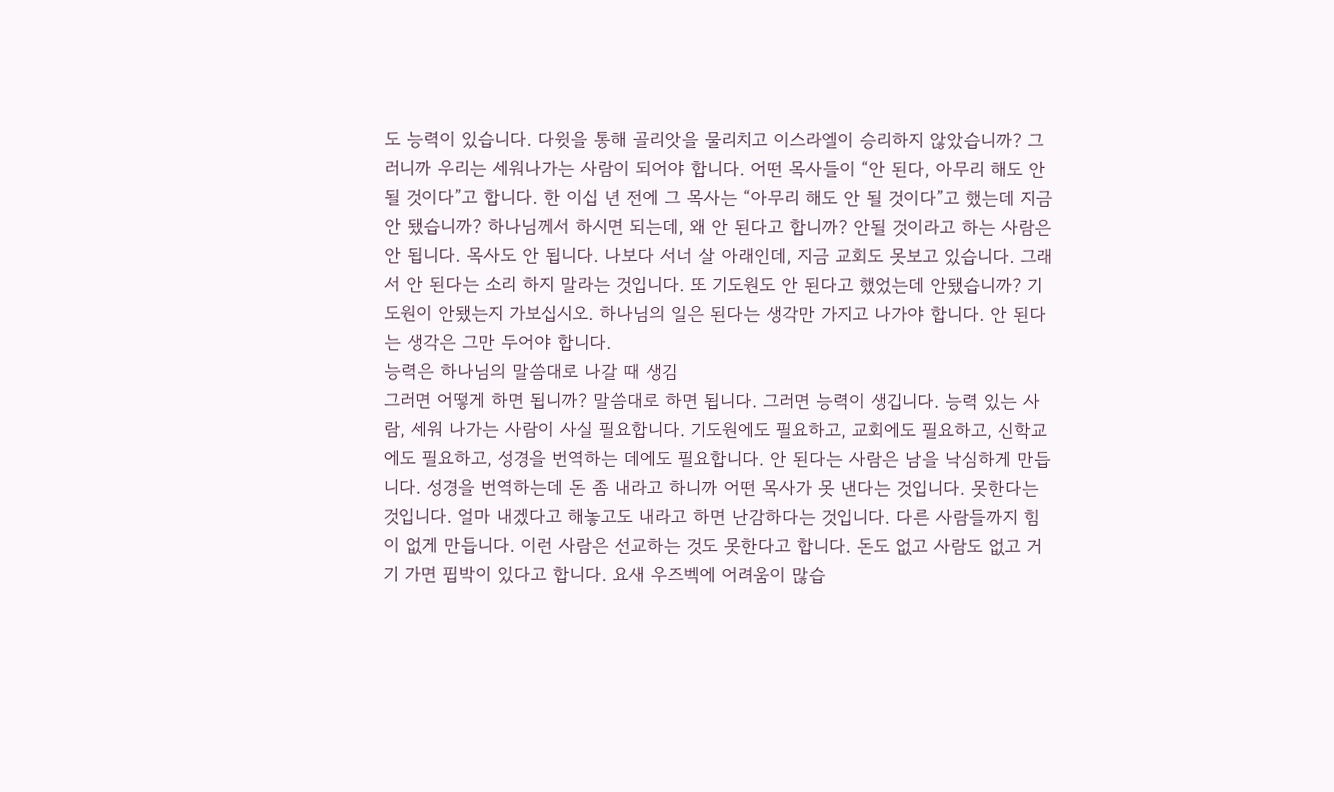도 능력이 있습니다. 다윗을 통해 골리앗을 물리치고 이스라엘이 승리하지 않았습니까? 그러니까 우리는 세워나가는 사람이 되어야 합니다. 어떤 목사들이 “안 된다, 아무리 해도 안 될 것이다”고 합니다. 한 이십 년 전에 그 목사는 “아무리 해도 안 될 것이다”고 했는데 지금 안 됐습니까? 하나님께서 하시면 되는데, 왜 안 된다고 합니까? 안될 것이라고 하는 사람은 안 됩니다. 목사도 안 됩니다. 나보다 서너 살 아래인데, 지금 교회도 못보고 있습니다. 그래서 안 된다는 소리 하지 말라는 것입니다. 또 기도원도 안 된다고 했었는데 안됐습니까? 기도원이 안됐는지 가보십시오. 하나님의 일은 된다는 생각만 가지고 나가야 합니다. 안 된다는 생각은 그만 두어야 합니다.
능력은 하나님의 말씀대로 나갈 때 생김
그러면 어떻게 하면 됩니까? 말씀대로 하면 됩니다. 그러면 능력이 생깁니다. 능력 있는 사람, 세워 나가는 사람이 사실 필요합니다. 기도원에도 필요하고, 교회에도 필요하고, 신학교에도 필요하고, 성경을 번역하는 데에도 필요합니다. 안 된다는 사람은 남을 낙심하게 만듭니다. 성경을 번역하는데 돈 좀 내라고 하니까 어떤 목사가 못 낸다는 것입니다. 못한다는 것입니다. 얼마 내겠다고 해놓고도 내라고 하면 난감하다는 것입니다. 다른 사람들까지 힘이 없게 만듭니다. 이런 사람은 선교하는 것도 못한다고 합니다. 돈도 없고 사람도 없고 거기 가면 핍박이 있다고 합니다. 요새 우즈벡에 어려움이 많습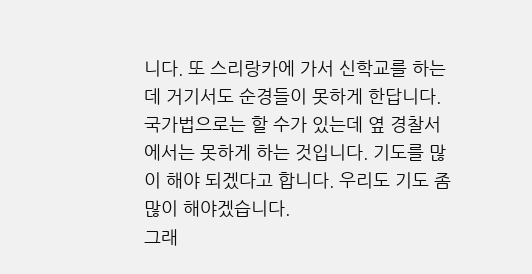니다. 또 스리랑카에 가서 신학교를 하는데 거기서도 순경들이 못하게 한답니다. 국가법으로는 할 수가 있는데 옆 경찰서에서는 못하게 하는 것입니다. 기도를 많이 해야 되겠다고 합니다. 우리도 기도 좀 많이 해야겠습니다.
그래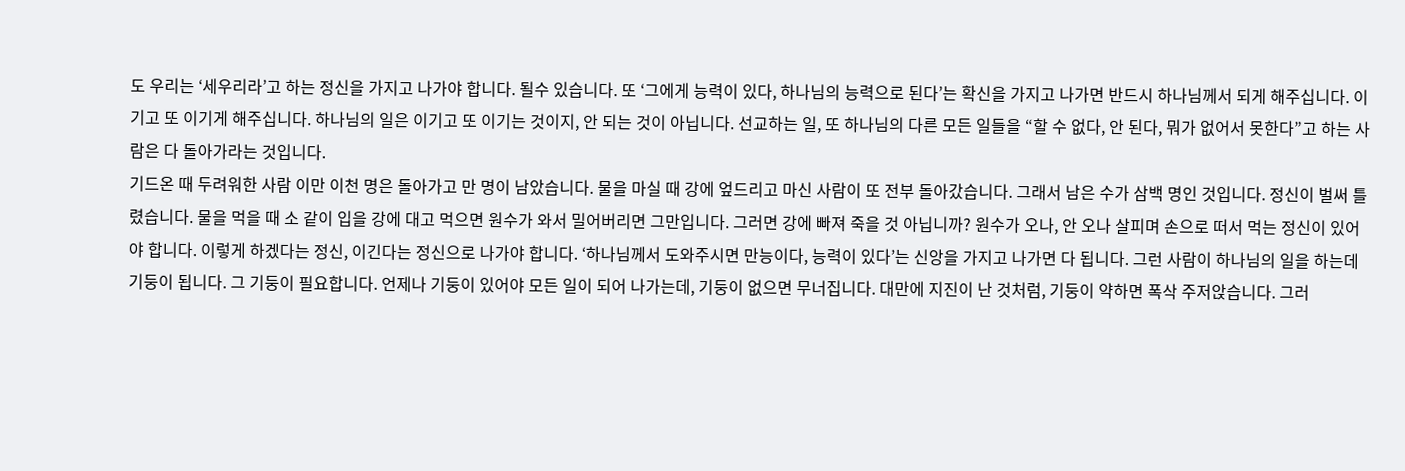도 우리는 ‘세우리라’고 하는 정신을 가지고 나가야 합니다. 될수 있습니다. 또 ‘그에게 능력이 있다, 하나님의 능력으로 된다’는 확신을 가지고 나가면 반드시 하나님께서 되게 해주십니다. 이기고 또 이기게 해주십니다. 하나님의 일은 이기고 또 이기는 것이지, 안 되는 것이 아닙니다. 선교하는 일, 또 하나님의 다른 모든 일들을 “할 수 없다, 안 된다, 뭐가 없어서 못한다”고 하는 사람은 다 돌아가라는 것입니다.
기드온 때 두려워한 사람 이만 이천 명은 돌아가고 만 명이 남았습니다. 물을 마실 때 강에 엎드리고 마신 사람이 또 전부 돌아갔습니다. 그래서 남은 수가 삼백 명인 것입니다. 정신이 벌써 틀렸습니다. 물을 먹을 때 소 같이 입을 강에 대고 먹으면 원수가 와서 밀어버리면 그만입니다. 그러면 강에 빠져 죽을 것 아닙니까? 원수가 오나, 안 오나 살피며 손으로 떠서 먹는 정신이 있어야 합니다. 이렇게 하겠다는 정신, 이긴다는 정신으로 나가야 합니다. ‘하나님께서 도와주시면 만능이다, 능력이 있다’는 신앙을 가지고 나가면 다 됩니다. 그런 사람이 하나님의 일을 하는데 기둥이 됩니다. 그 기둥이 필요합니다. 언제나 기둥이 있어야 모든 일이 되어 나가는데, 기둥이 없으면 무너집니다. 대만에 지진이 난 것처럼, 기둥이 약하면 폭삭 주저앉습니다. 그러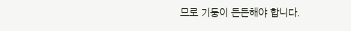므로 기둥이 든든해야 합니다.